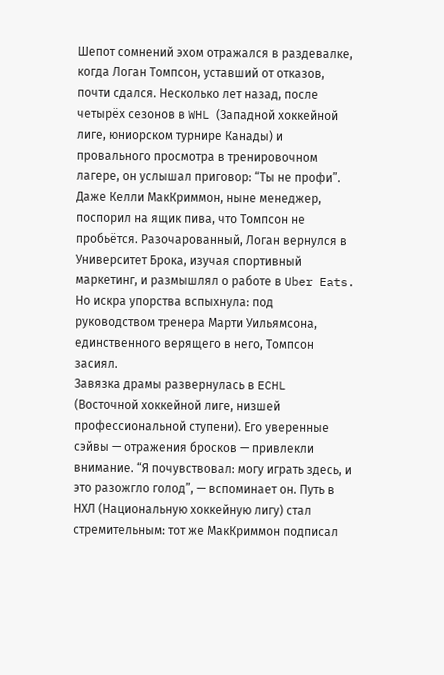Шепот сомнений эхом отражался в раздевалке, когда Логан Томпсон, уставший от отказов, почти сдался. Несколько лет назад, после четырёх сезонов в WHL (Западной хоккейной лиге, юниорском турнире Канады) и провального просмотра в тренировочном лагере, он услышал приговор: “Ты не профи”. Даже Келли МакКриммон, ныне менеджер, поспорил на ящик пива, что Томпсон не пробьётся. Разочарованный, Логан вернулся в Университет Брока, изучая спортивный маркетинг, и размышлял о работе в Uber Eats. Но искра упорства вспыхнула: под руководством тренера Марти Уильямсона, единственного верящего в него, Томпсон засиял.
Завязка драмы развернулась в ECHL (Восточной хоккейной лиге, низшей профессиональной ступени). Его уверенные сэйвы — отражения бросков — привлекли внимание. “Я почувствовал: могу играть здесь, и это разожгло голод”, — вспоминает он. Путь в НХЛ (Национальную хоккейную лигу) стал стремительным: тот же МакКриммон подписал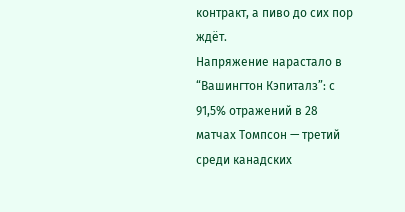контракт, а пиво до сих пор ждёт.
Напряжение нарастало в “Вашингтон Кэпиталз”: с 91,5% отражений в 28 матчах Томпсон — третий среди канадских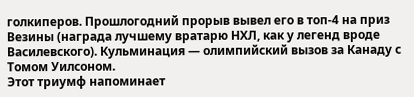голкиперов. Прошлогодний прорыв вывел его в топ-4 на приз Везины (награда лучшему вратарю НХЛ, как у легенд вроде Василевского). Кульминация — олимпийский вызов за Канаду с Томом Уилсоном.
Этот триумф напоминает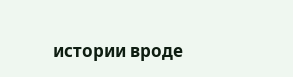истории вроде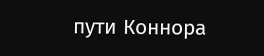пути Коннора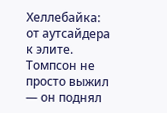Хеллебайка: от аутсайдера к элите. Томпсон не просто выжил — он поднял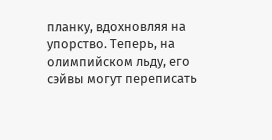планку, вдохновляя на упорство. Теперь, на олимпийском льду, его сэйвы могут переписать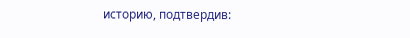историю, подтвердив: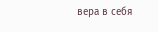вера в себя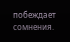побеждает сомнения.